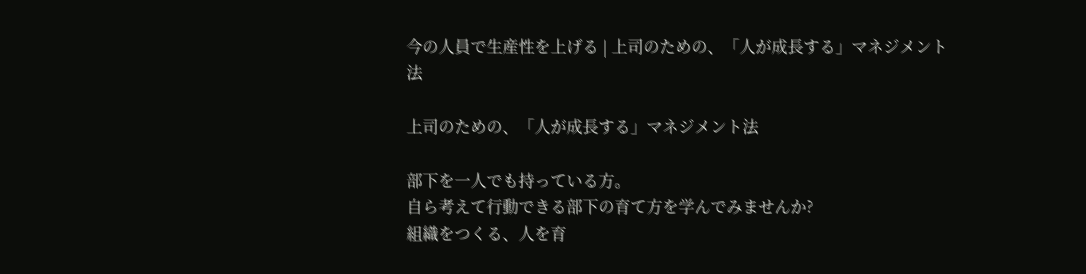今の人員で生産性を上げる | 上司のための、「人が成長する」マネジメント法

上司のための、「人が成長する」マネジメント法

部下を一人でも持っている方。
自ら考えて行動できる部下の育て方を学んでみませんか?
組織をつくる、人を育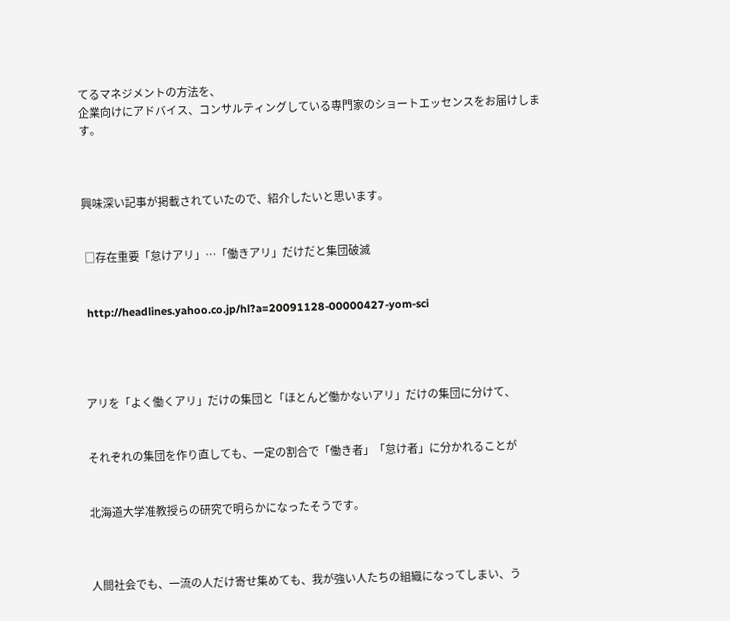てるマネジメントの方法を、
企業向けにアドバイス、コンサルティングしている専門家のショートエッセンスをお届けします。



興味深い記事が掲載されていたので、紹介したいと思います。


 □存在重要「怠けアリ」…「働きアリ」だけだと集団破滅


 http://headlines.yahoo.co.jp/hl?a=20091128-00000427-yom-sci




アリを「よく働くアリ」だけの集団と「ほとんど働かないアリ」だけの集団に分けて、


それぞれの集団を作り直しても、一定の割合で「働き者」「怠け者」に分かれることが


北海道大学准教授らの研究で明らかになったそうです。



人間社会でも、一流の人だけ寄せ集めても、我が強い人たちの組織になってしまい、う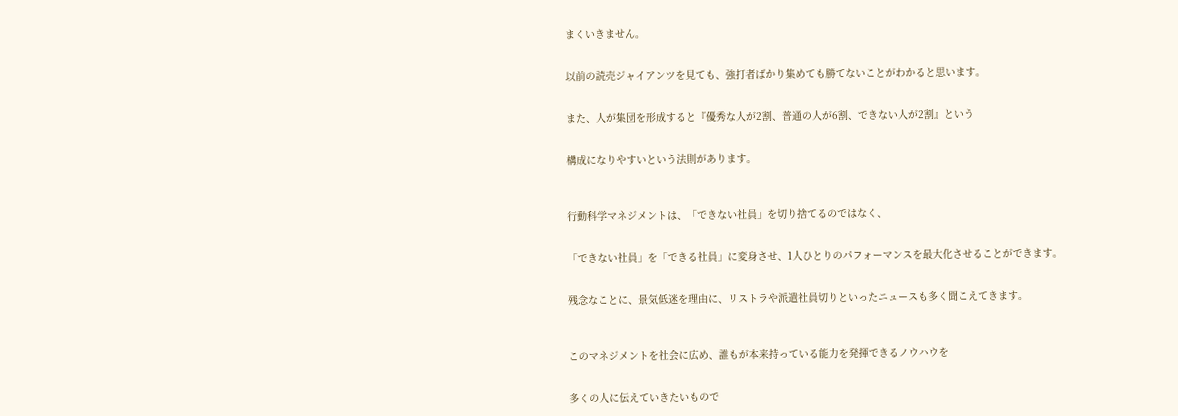まくいきません。


以前の読売ジャイアンツを見ても、強打者ばかり集めても勝てないことがわかると思います。


また、人が集団を形成すると『優秀な人が2割、普通の人が6割、できない人が2割』という


構成になりやすいという法則があります。



行動科学マネジメントは、「できない社員」を切り捨てるのではなく、


「できない社員」を「できる社員」に変身させ、1人ひとりのパフォーマンスを最大化させることができます。


残念なことに、景気低迷を理由に、リストラや派遣社員切りといったニュースも多く聞こえてきます。



このマネジメントを社会に広め、誰もが本来持っている能力を発揮できるノウハウを


多くの人に伝えていきたいもので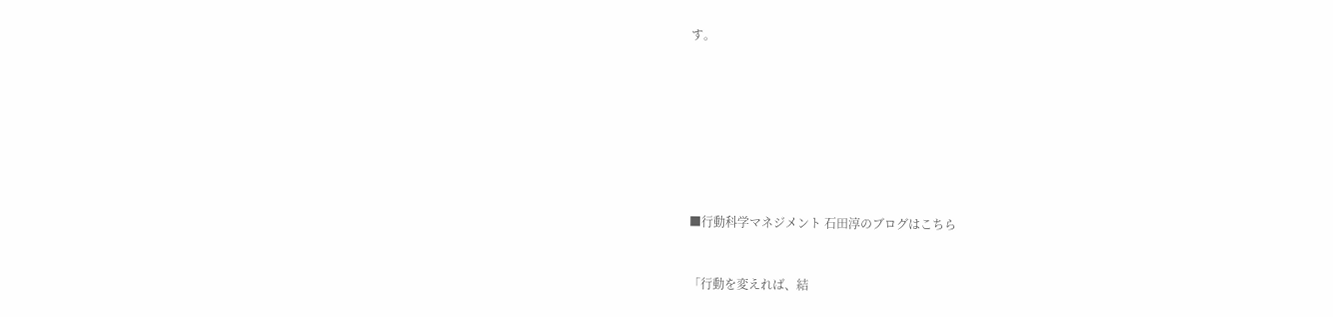す。








■行動科学マネジメント 石田淳のブログはこちら


「行動を変えれば、結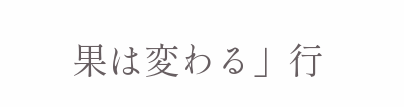果は変わる」行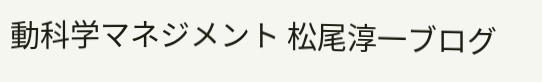動科学マネジメント 松尾淳一ブログ